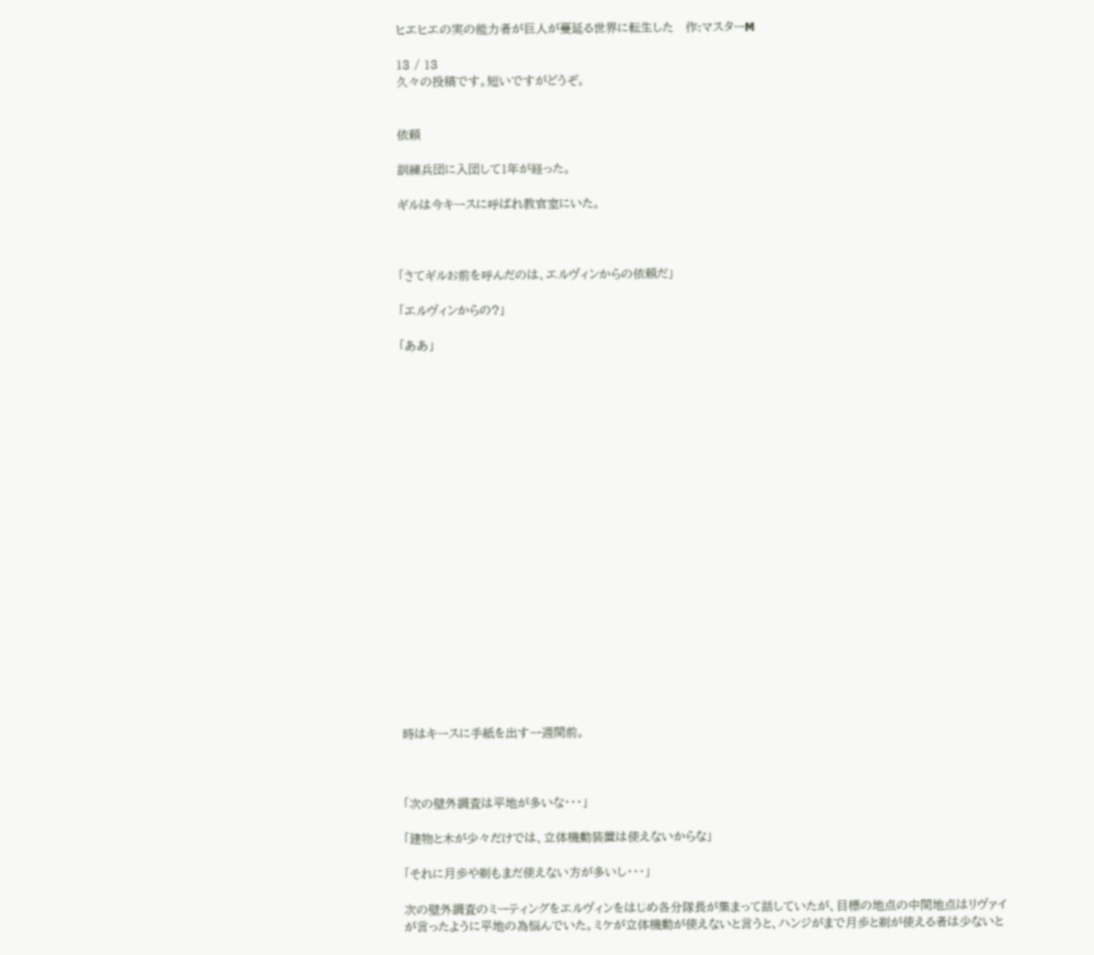ヒエヒエの実の能力者が巨人が蔓延る世界に転生した   作:マスターM

13 / 13
久々の投稿です。短いですがどうぞ。


依頼

訓練兵団に入団して1年が経った。

ギルは今キースに呼ばれ教官室にいた。



「さてギルお前を呼んだのは、エルヴィンからの依頼だ」

「エルヴィンからの?」

「ああ」





















時はキースに手紙を出す一週間前。



「次の壁外調査は平地が多いな・・・」

「建物と木が少々だけでは、立体機動装置は使えないからな」

「それに月歩や剃もまだ使えない方が多いし・・・」

次の壁外調査のミーティングをエルヴィンをはじめ各分隊長が集まって話していたが、目標の地点の中間地点はリヴァイが言ったように平地の為悩んでいた。ミケが立体機動が使えないと言うと、ハンジがまで月歩と剃が使える者は少ないと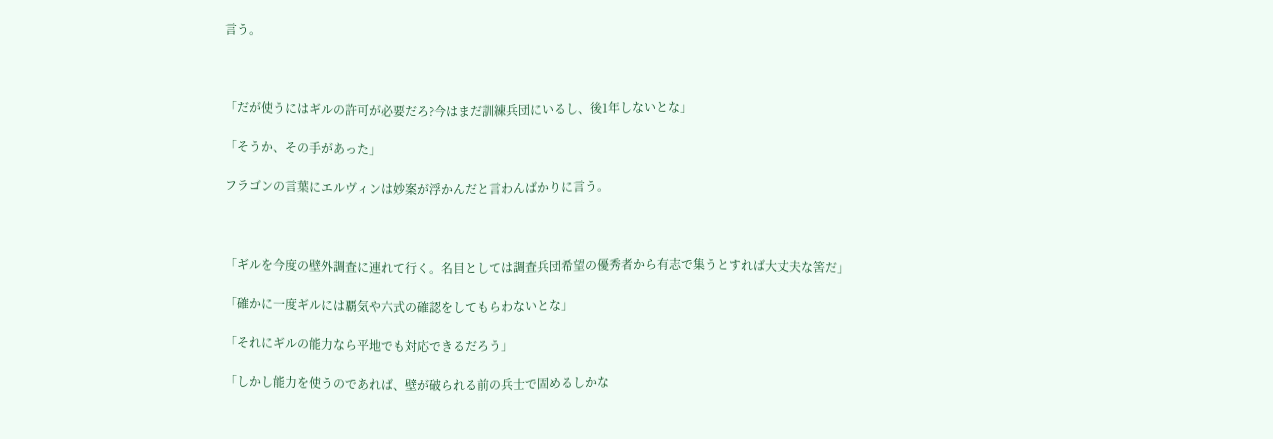言う。



「だが使うにはギルの許可が必要だろ?今はまだ訓練兵団にいるし、後1年しないとな」

「そうか、その手があった」

フラゴンの言葉にエルヴィンは妙案が浮かんだと言わんばかりに言う。



「ギルを今度の壁外調査に連れて行く。名目としては調査兵団希望の優秀者から有志で集うとすれば大丈夫な筈だ」

「確かに一度ギルには覇気や六式の確認をしてもらわないとな」

「それにギルの能力なら平地でも対応できるだろう」

「しかし能力を使うのであれば、壁が破られる前の兵士で固めるしかな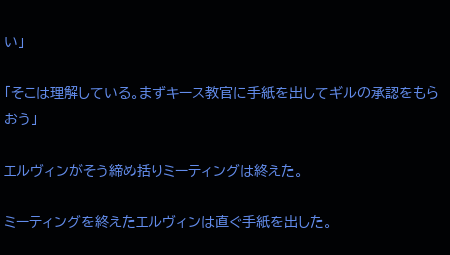い」

「そこは理解している。まずキース教官に手紙を出してギルの承認をもらおう」

エルヴィンがそう締め括りミーティングは終えた。

ミーティングを終えたエルヴィンは直ぐ手紙を出した。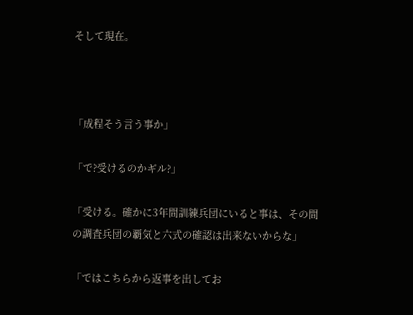そして現在。



「成程そう言う事か」

「で?受けるのかギル?」

「受ける。確かに3年間訓練兵団にいると事は、その間の調査兵団の覇気と六式の確認は出来ないからな」

「ではこちらから返事を出してお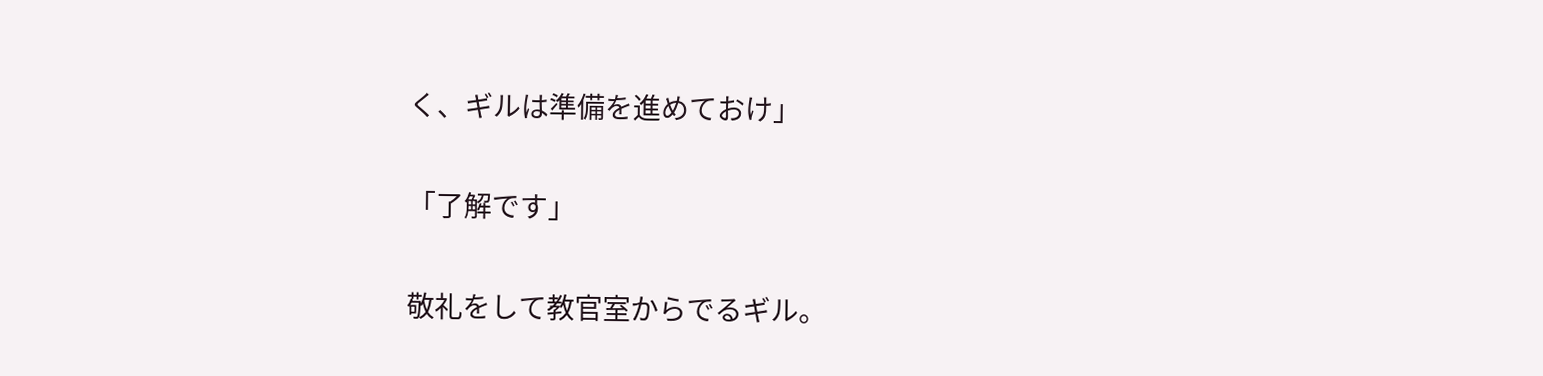く、ギルは準備を進めておけ」

「了解です」

敬礼をして教官室からでるギル。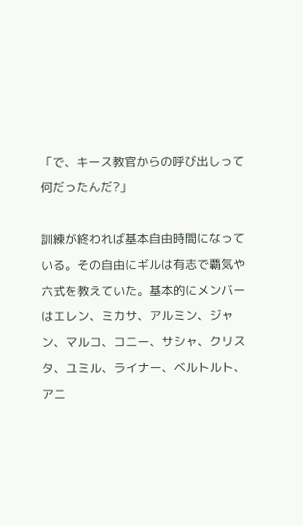「で、キース教官からの呼び出しって何だったんだ?」

訓練が終われば基本自由時間になっている。その自由にギルは有志で覇気や六式を教えていた。基本的にメンバーはエレン、ミカサ、アルミン、ジャン、マルコ、コニー、サシャ、クリスタ、ユミル、ライナー、ベルトルト、アニ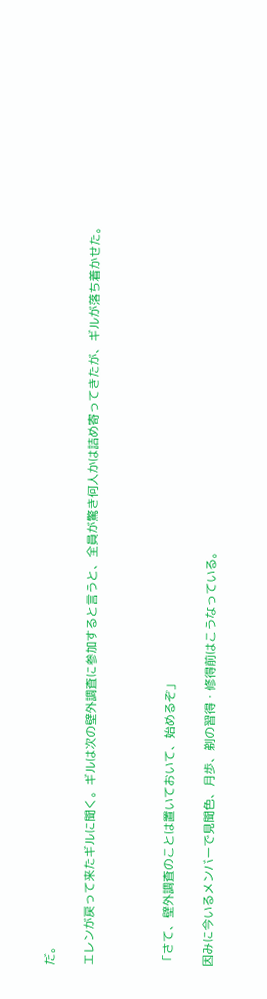だ。

エレンが戻って来たギルに聞く。ギルは次の壁外調査に参加すると言うと、全員が驚き何人かは詰め寄ってきたが、ギルが落ち着かせた。



「さて、壁外調査のことは置いておいて、始めるぞ」

因みに今いるメンバーで見聞色、月歩、剃の習得・修得前はこうなっている。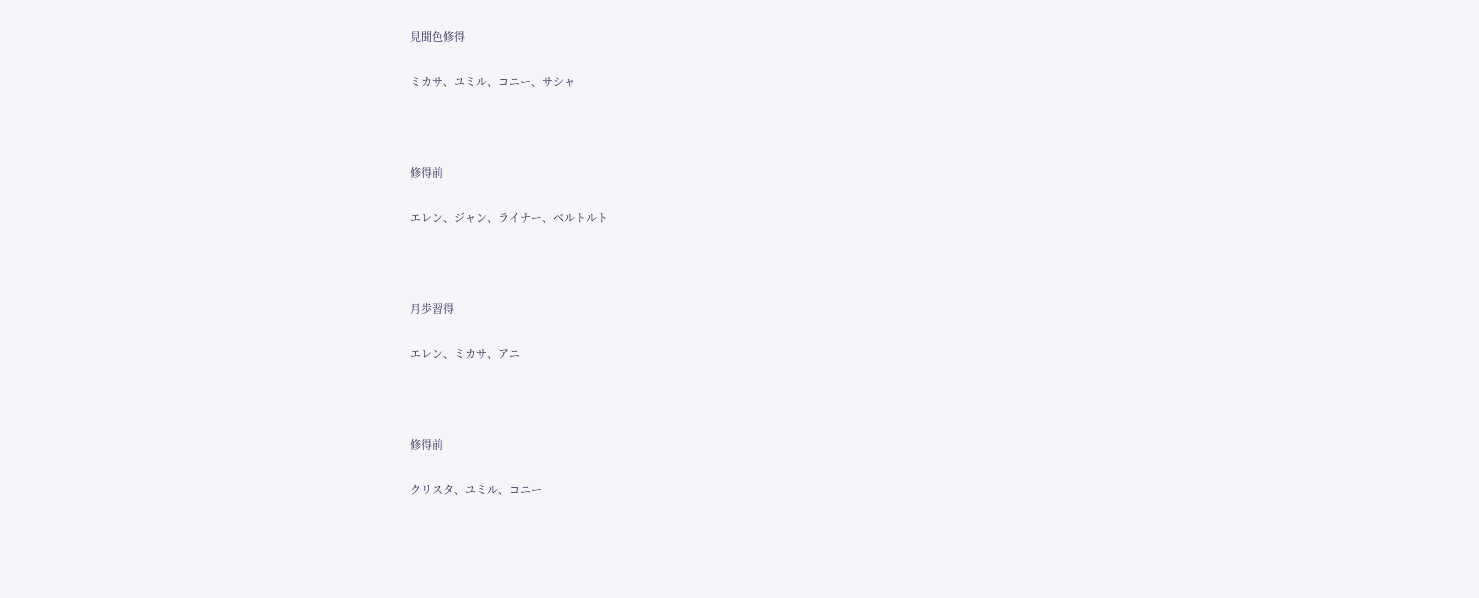見聞色修得

ミカサ、ユミル、コニー、サシャ



修得前

エレン、ジャン、ライナー、ベルトルト



月歩習得

エレン、ミカサ、アニ



修得前

クリスタ、ユミル、コニー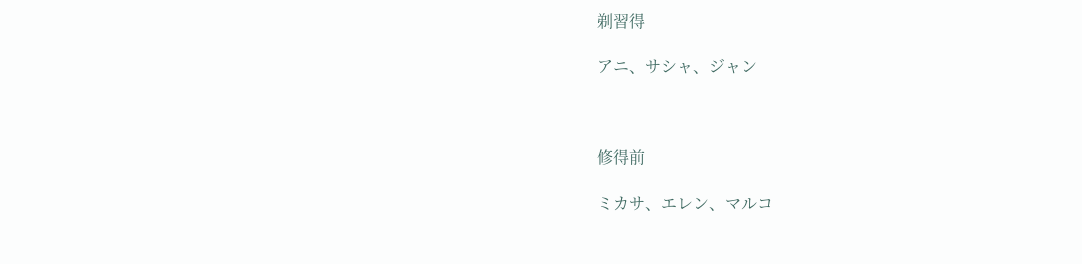剃習得

アニ、サシャ、ジャン



修得前

ミカサ、エレン、マルコ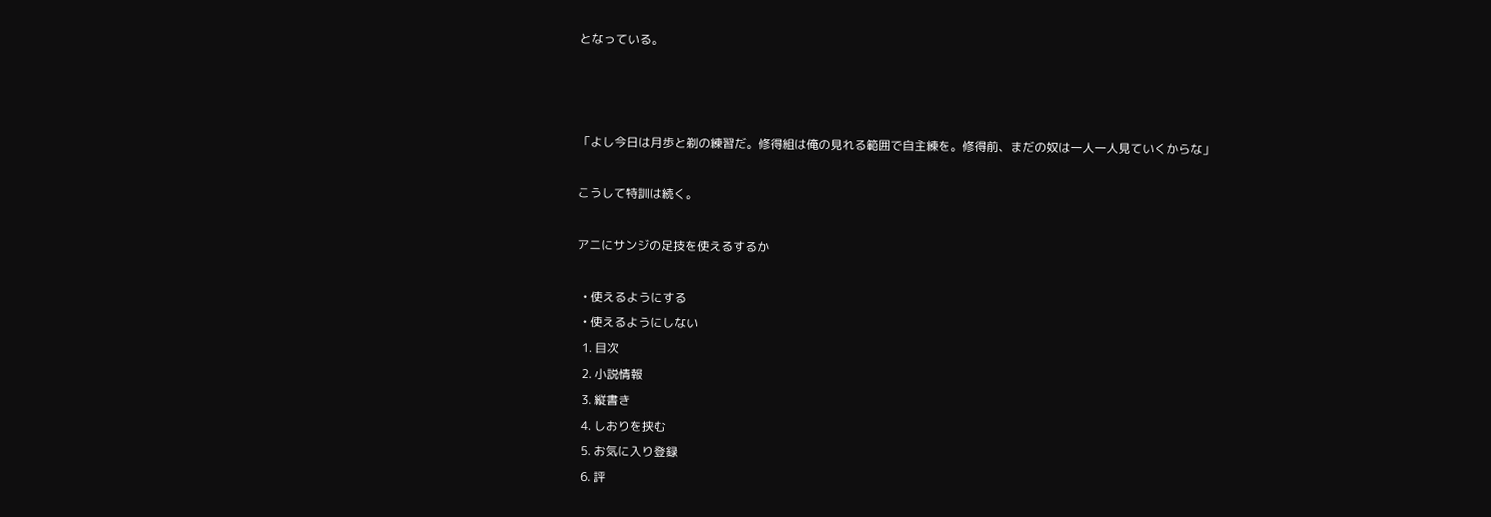となっている。



「よし今日は月歩と剃の練習だ。修得組は俺の見れる範囲で自主練を。修得前、まだの奴は一人一人見ていくからな」

こうして特訓は続く。

アニにサンジの足技を使えるするか

  • 使えるようにする
  • 使えるようにしない
  1. 目次
  2. 小説情報
  3. 縦書き
  4. しおりを挟む
  5. お気に入り登録
  6. 評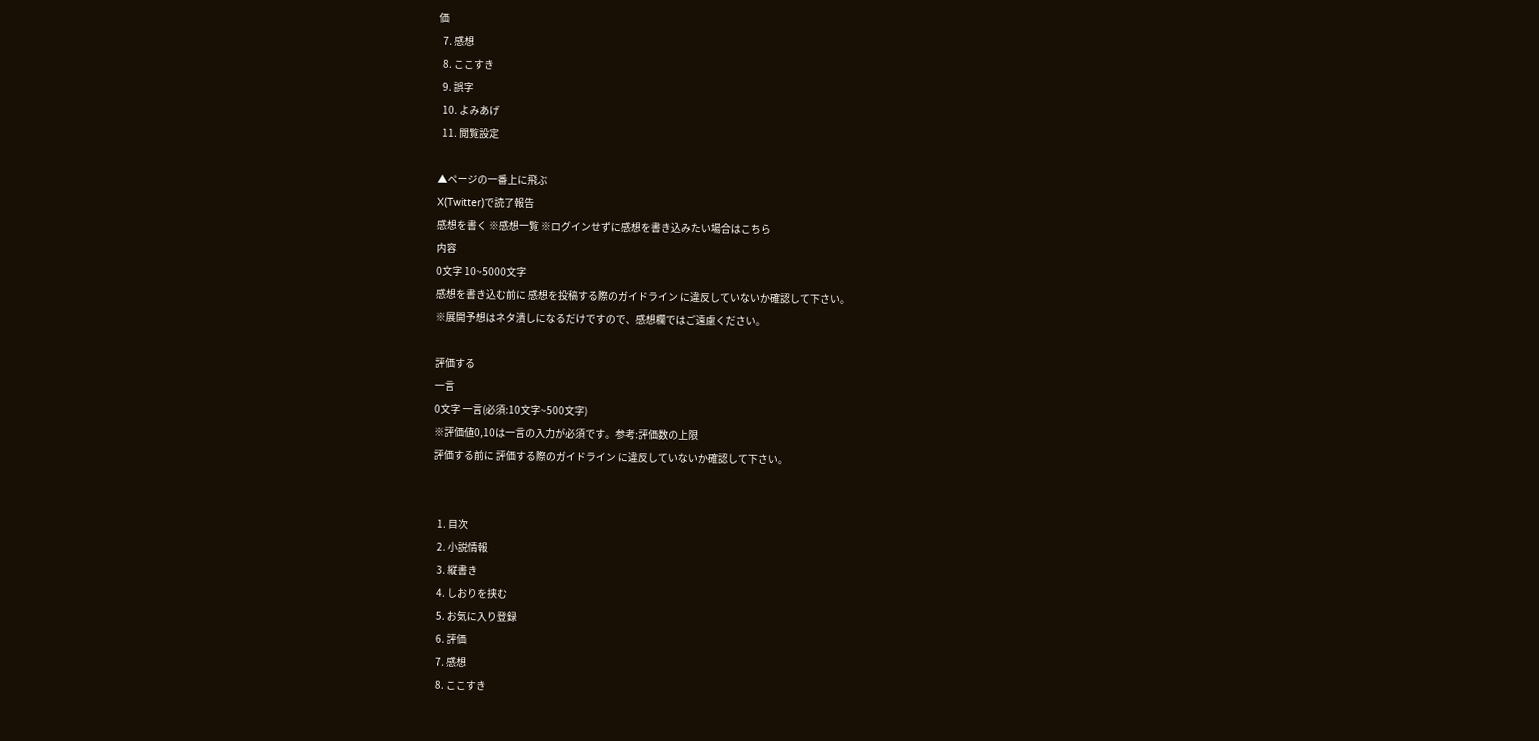価
  7. 感想
  8. ここすき
  9. 誤字
  10. よみあげ
  11. 閲覧設定

▲ページの一番上に飛ぶ
X(Twitter)で読了報告
感想を書く ※感想一覧 ※ログインせずに感想を書き込みたい場合はこちら
内容
0文字 10~5000文字
感想を書き込む前に 感想を投稿する際のガイドライン に違反していないか確認して下さい。
※展開予想はネタ潰しになるだけですので、感想欄ではご遠慮ください。

評価する
一言
0文字 一言(必須:10文字~500文字)
※評価値0,10は一言の入力が必須です。参考:評価数の上限
評価する前に 評価する際のガイドライン に違反していないか確認して下さい。


  1. 目次
  2. 小説情報
  3. 縦書き
  4. しおりを挟む
  5. お気に入り登録
  6. 評価
  7. 感想
  8. ここすき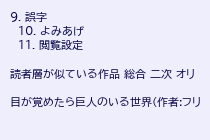9. 誤字
  10. よみあげ
  11. 閲覧設定

読者層が似ている作品 総合 二次 オリ

目が覚めたら巨人のいる世界(作者:フリ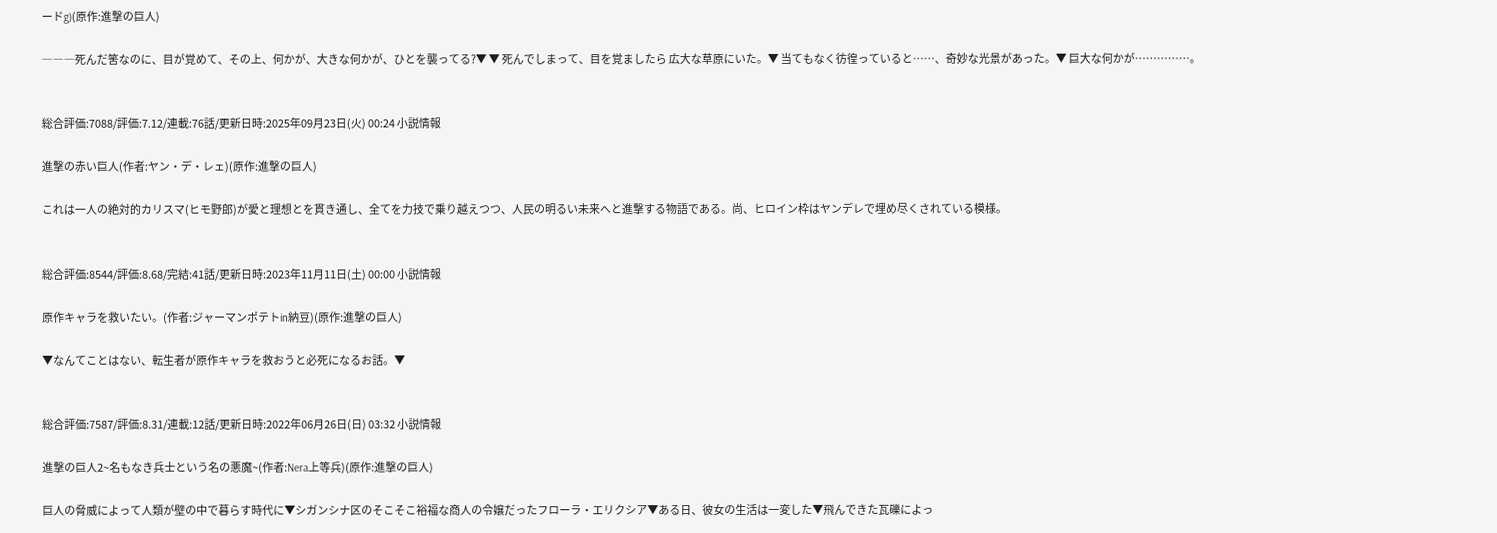ードg)(原作:進撃の巨人)

―――死んだ筈なのに、目が覚めて、その上、何かが、大きな何かが、ひとを襲ってる?▼ ▼ 死んでしまって、目を覚ましたら 広大な草原にいた。▼ 当てもなく彷徨っていると……、奇妙な光景があった。▼ 巨大な何かが……………。


総合評価:7088/評価:7.12/連載:76話/更新日時:2025年09月23日(火) 00:24 小説情報

進撃の赤い巨人(作者:ヤン・デ・レェ)(原作:進撃の巨人)

これは一人の絶対的カリスマ(ヒモ野郎)が愛と理想とを貫き通し、全てを力技で乗り越えつつ、人民の明るい未来へと進撃する物語である。尚、ヒロイン枠はヤンデレで埋め尽くされている模様。


総合評価:8544/評価:8.68/完結:41話/更新日時:2023年11月11日(土) 00:00 小説情報

原作キャラを救いたい。(作者:ジャーマンポテトin納豆)(原作:進撃の巨人)

▼なんてことはない、転生者が原作キャラを救おうと必死になるお話。▼


総合評価:7587/評価:8.31/連載:12話/更新日時:2022年06月26日(日) 03:32 小説情報

進撃の巨人2~名もなき兵士という名の悪魔~(作者:Nera上等兵)(原作:進撃の巨人)

巨人の脅威によって人類が壁の中で暮らす時代に▼シガンシナ区のそこそこ裕福な商人の令嬢だったフローラ・エリクシア▼ある日、彼女の生活は一変した▼飛んできた瓦礫によっ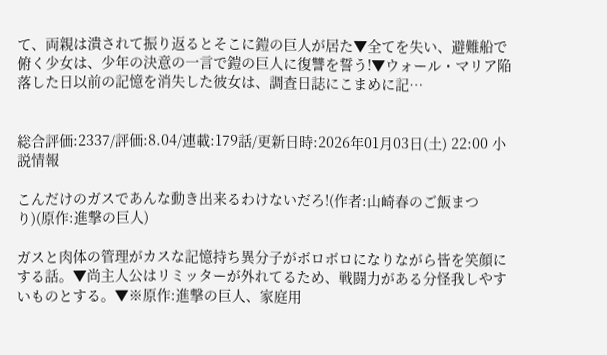て、両親は潰されて振り返るとそこに鎧の巨人が居た▼全てを失い、避難船で俯く少女は、少年の決意の一言で鎧の巨人に復讐を誓う!▼ウォール・マリア陥落した日以前の記憶を消失した彼女は、調査日誌にこまめに記…


総合評価:2337/評価:8.04/連載:179話/更新日時:2026年01月03日(土) 22:00 小説情報

こんだけのガスであんな動き出来るわけないだろ!(作者:山崎春のご飯まつり)(原作:進撃の巨人)

ガスと肉体の管理がカスな記憶持ち異分子がボロボロになりながら皆を笑顔にする話。▼尚主人公はリミッターが外れてるため、戦闘力がある分怪我しやすいものとする。▼※原作:進撃の巨人、家庭用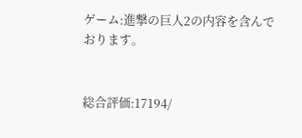ゲーム:進撃の巨人2の内容を含んでおります。


総合評価:17194/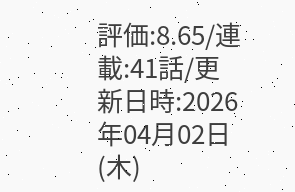評価:8.65/連載:41話/更新日時:2026年04月02日(木)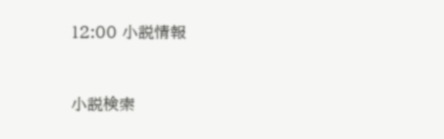12:00 小説情報


小説検索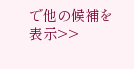で他の候補を表示>>